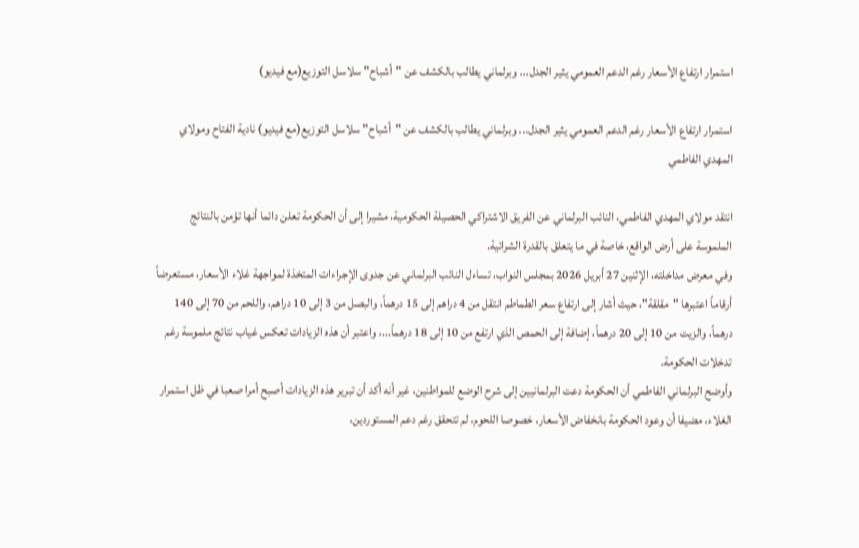استمرار ارتفاع الأسعار رغم الدعم العمومي يثير الجدل... وبرلماني يطالب بالكشف عن "أشباح" سلاسل التوزيع(مع فيديو)

استمرار ارتفاع الأسعار رغم الدعم العمومي يثير الجدل... وبرلماني يطالب بالكشف عن "أشباح" سلاسل التوزيع(مع فيديو) نادية الفتاح ومولاي المهدي الفاطمي

انتقد مولاي المهدي الفاطمي، النائب البرلماني عن الفريق الاشتراكي الحصيلة الحكومية، مشيرا إلى أن الحكومة تعلن دائما أنها تؤمن بالنتائج الملموسة على أرض الواقع، خاصة في ما يتعلق بالقدرة الشرائية.
وفي معرض مداخلته، الإثنين 27 أبريل 2026 بمجلس النواب، تساءل النائب البرلماني عن جدوى الإجراءات المتخذة لمواجهة غلاء الأسعار، مستعرضاً أرقاماً اعتبرها "مقلقة"، حيث أشار إلى ارتفاع سعر الطماطم انتقل من 4 دراهم إلى 15 درهماً، والبصل من 3 إلى 10 دراهم، واللحم من 70 إلى 140 درهماً، والزيت من 10 إلى 20 درهماً، إضافة إلى الحمص الذي ارتفع من 10 إلى 18 درهماً...، واعتبر أن هذه الزيادات تعكس غياب نتائج ملموسة رغم تدخلات الحكومة.
وأوضح البرلماني الفاطمي أن الحكومة دعت البرلمانيين إلى شرح الوضع للمواطنين، غير أنه أكد أن تبرير هذه الزيادات أصبح أمرا صعبا في ظل استمرار الغلاء، مضيفا أن وعود الحكومة بانخفاض الأسعار، خصوصا اللحوم، لم تتحقق رغم دعم المستوردين،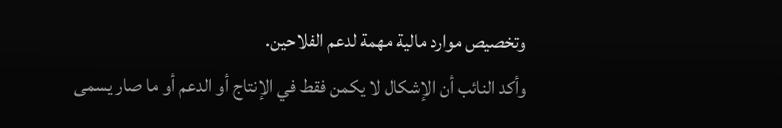وتخصيص موارد مالية مهمة لدعم الفلاحين.
وأكد النائب أن الإشكال لا يكمن فقط في الإنتاج أو الدعم أو ما صار يسمى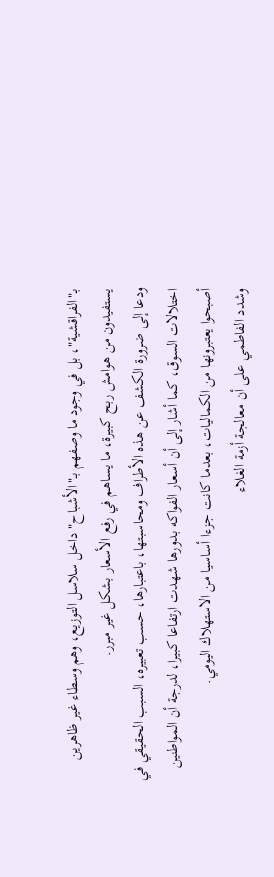بـ"الفراقشية"، بل في وجود ما وصفهم بـ"الأشباح" داخل سلاسل التوزيع، وهم وسطاء غير ظاهرين يستفيدون من هوامش ربح كبيرة، ما يساهم في رفع الأسعار بشكل غير مبرر.
ودعا إلى ضرورة الكشف عن هذه الأطراف ومحاسبتها، باعتبارها، حسب تعبيره، السبب الحقيقي في اختلالات السوق، كما أشار إلى أن أسعار الفواكه بدورها شهدت ارتفاعا كبيرا، لدرجة أن المواطنين أصبحوا يعتبرونها من الكماليات، بعدما كانت جزءا أساسيا من الاستهلاك اليومي.
وشدد الفاطمي على أن معالجة أزمة الغلاء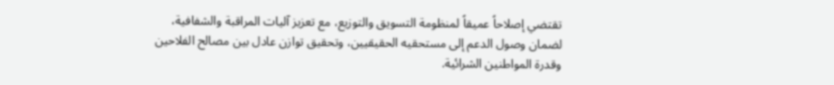تقتضي إصلاحاً عميقاً لمنظومة التسويق والتوزيع، مع تعزيز آليات المراقبة والشفافية، لضمان وصول الدعم إلى مستحقيه الحقيقيين، وتحقيق توازن عادل بين مصالح الفلاحين وقدرة المواطنين الشرائية.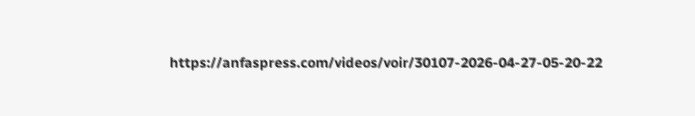https://anfaspress.com/videos/voir/30107-2026-04-27-05-20-22